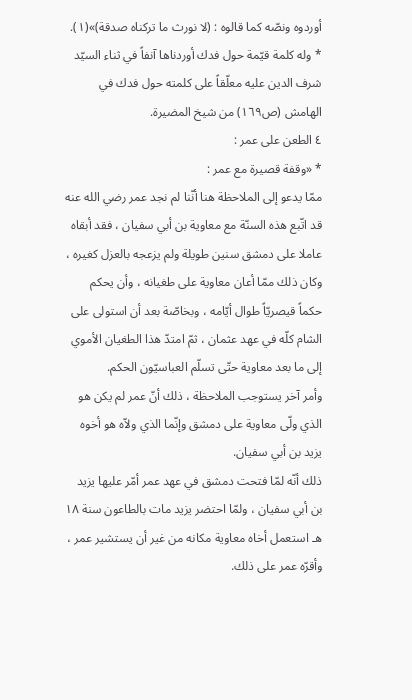أوردوه ونصّه كما قالوه : (لا نورث ما تركناه صدقة)»(١).
* وله كلمة قيّمة حول فدك أوردناها آنفاً في ثناء السيّد شرف الدين عليه معلّقاً على كلمته حول فدك في الهامش (ص١٦٩) من شيخ المضيرة.
٤ الطعن على عمر :
* «وقفة قصيرة مع عمر :
ممّا يدعو إلى الملاحظة هنا أنّنا لم نجد عمر رضي الله عنه قد اتّبع هذه السنّة مع معاوية بن أبي سفيان ، فقد أبقاه عاملا على دمشق سنين طويلة ولم يزعجه بالعزل كغيره ، وكان ذلك ممّا أعان معاوية على طغيانه ، وأن يحكم حكماً قيصريّاً طوال أيّامه ، وبخاصّة بعد أن استولى على الشام كلّه في عهد عثمان ، ثمّ امتدّ هذا الطغيان الأموي إلى ما بعد معاوية حتّى تسلّم العباسيّون الحكم.
وأمر آخر يستوجب الملاحظة ، ذلك أنّ عمر لم يكن هو الذي ولّى معاوية على دمشق وإنّما الذي ولاّه هو أخوه يزيد بن أبي سفيان.
ذلك أنّه لمّا فتحت دمشق في عهد عمر أمّر عليها يزيد بن أبي سفيان ، ولمّا احتضر يزيد مات بالطاعون سنة ١٨ هـ استعمل أخاه معاوية مكانه من غير أن يستشير عمر ، وأقرّه عمر على ذلك.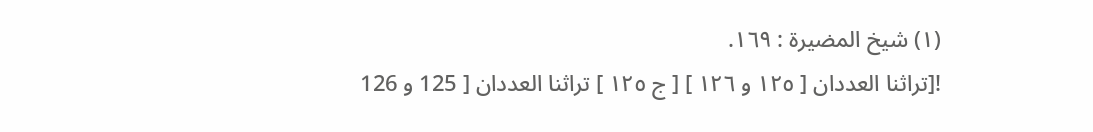(١) شيخ المضيرة : ١٦٩.
![تراثنا العددان [ ١٢٥ و ١٢٦ ] [ ج ١٢٥ ] تراثنا العددان [ 125 و 126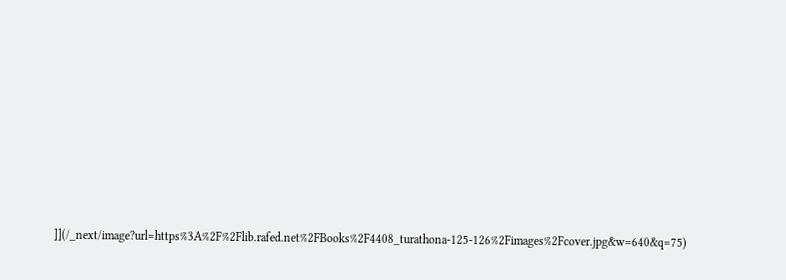]](/_next/image?url=https%3A%2F%2Flib.rafed.net%2FBooks%2F4408_turathona-125-126%2Fimages%2Fcover.jpg&w=640&q=75)